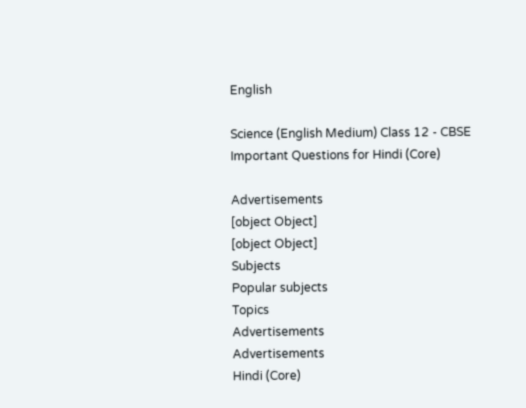English

Science (English Medium) Class 12 - CBSE Important Questions for Hindi (Core)

Advertisements
[object Object]
[object Object]
Subjects
Popular subjects
Topics
Advertisements
Advertisements
Hindi (Core)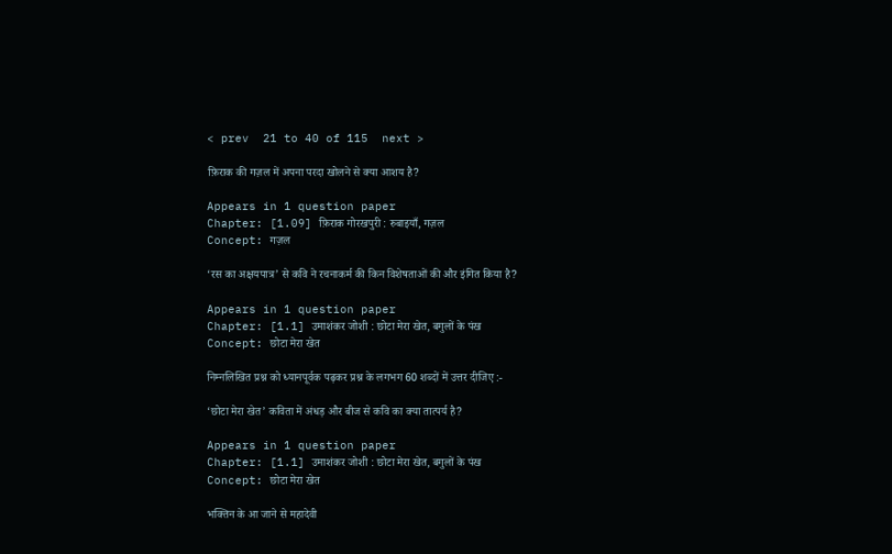< prev  21 to 40 of 115  next >

फ़िराक की गज़ल में अपना परदा खोलने से क्या आशय है?

Appears in 1 question paper
Chapter: [1.09] फ़िराक गोरखपुरी : रुबाइयाँ, गज़ल
Concept: गज़ल

‘रस का अक्षयपात्र’ से कवि ने रचनाकर्म की किन विशेषताओं की और इंगित किया है?

Appears in 1 question paper
Chapter: [1.1] उमाशंकर जोशी : छोटा मेरा खेत, बगुलों के पंख
Concept: छोटा मेरा खेत

निम्नलिखित प्रश्न को ध्यानपूर्वक पढ़कर प्रश्न के लगभग 60 शब्दों में उत्तर दीजिए :-

‘छोटा मेरा खेत’ कविता में अंधड़ और बीज से कवि का क्या तात्पर्य है?

Appears in 1 question paper
Chapter: [1.1] उमाशंकर जोशी : छोटा मेरा खेत, बगुलों के पंख
Concept: छोटा मेरा खेत

भक्तिन के आ जाने से महादेवी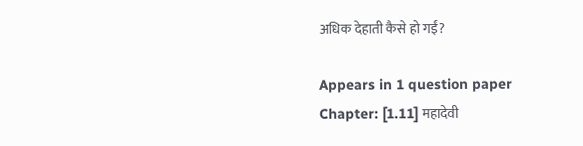अधिक देहाती कैसे हो गईं?

Appears in 1 question paper
Chapter: [1.11] महादेवी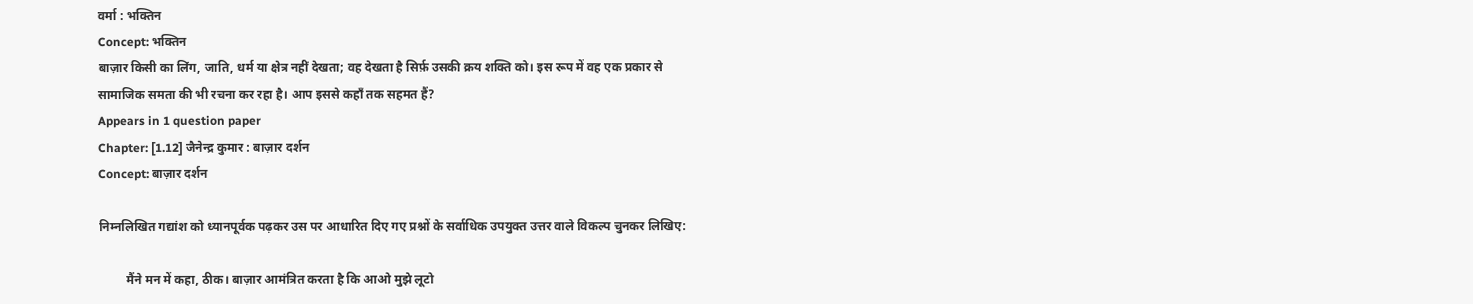वर्मा : भक्तिन
Concept: भक्तिन
बाज़ार किसी का लिंग, जाति, धर्म या क्षेत्र नहीं देखता; वह देखता है सिर्फ़ उसकी क्रय शक्ति को। इस रूप में वह एक प्रकार से सामाजिक समता की भी रचना कर रहा है। आप इससे कहाँ तक सहमत हैं?
Appears in 1 question paper
Chapter: [1.12] जैनेन्द्र कुमार : बाज़ार दर्शन
Concept: बाज़ार दर्शन

निम्नलिखित गद्यांश को ध्यानपूर्वक पढ़कर उस पर आधारित दिए गए प्रश्नों के सर्वाधिक उपयुक्त उत्तर वाले विकल्प चुनकर लिखिए:

         मैंने मन में कहा, ठीक। बाज़ार आमंत्रित करता है कि आओ मुझे लूटो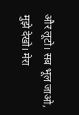और लूटो। सब भूल जाओ, मुझे देखो। मेरा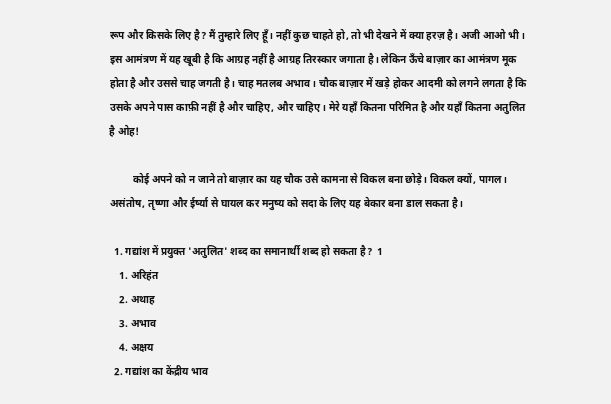रूप और किसके लिए है? मैं तुम्हारे लिए हूँ। नहीं कुछ चाहते हो, तो भी देखने में क्या हरज़ है। अजी आओ भी। इस आमंत्रण में यह खूबी है कि आग्रह नहीं है आग्रह तिरस्कार जगाता है। लेकिन ऊँचे बाज़ार का आमंत्रण मूक होता है और उससे चाह जगती है। चाह मतलब अभाव। चौक बाज़ार में खड़े होकर आदमी को लगने लगता है कि उसके अपने पास काफ़ी नहीं है और चाहिए, और चाहिए। मेरे यहाँ कितना परिमित है और यहाँ कितना अतुलित है ओह!

         कोई अपने को न जाने तो बाज़ार का यह चौक उसे कामना से विकल बना छोड़े। विकल क्यों, पागल। असंतोष, तृष्णा और ईर्ष्या से घायल कर मनुष्य को सदा के लिए यह बेकार बना डाल सकता है।

  1. गद्यांश में प्रयुक्त 'अतुलित' शब्द का समानार्थी शब्द हो सकता है?  1
    1. अरिहंत
    2. अथाह
    3. अभाव
    4. अक्षय
  2. गद्यांश का केंद्रीय भाव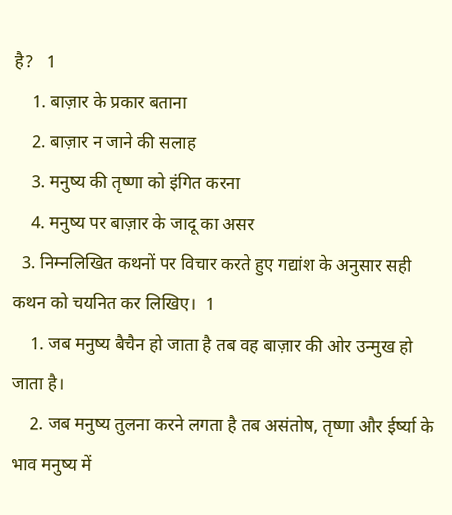है?   1
    1. बाज़ार के प्रकार बताना
    2. बाज़ार न जाने की सलाह
    3. मनुष्य की तृष्णा को इंगित करना
    4. मनुष्य पर बाज़ार के जादू का असर
  3. निम्नलिखित कथनों पर विचार करते हुए गद्यांश के अनुसार सही कथन को चयनित कर लिखिए।  1
    1. जब मनुष्य बैचैन हो जाता है तब वह बाज़ार की ओर उन्मुख हो जाता है।
    2. जब मनुष्य तुलना करने लगता है तब असंतोष, तृष्णा और ईर्ष्या के भाव मनुष्य में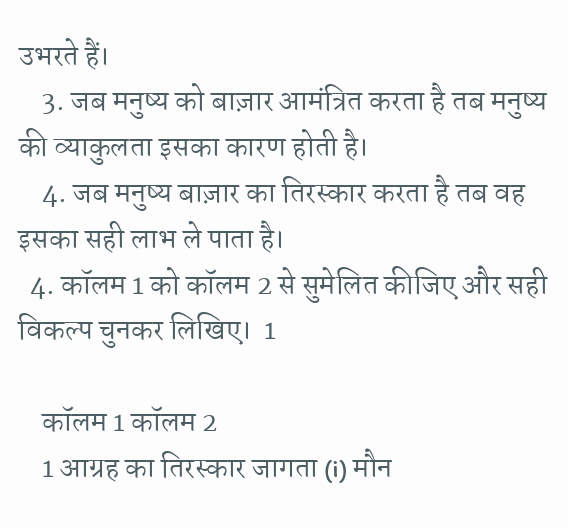उभरते हैं।
    3. जब मनुष्य को बाज़ार आमंत्रित करता है तब मनुष्य की व्याकुलता इसका कारण होती है।
    4. जब मनुष्य बाज़ार का तिरस्कार करता है तब वह इसका सही लाभ ले पाता है।
  4. कॉलम 1 को कॉलम 2 से सुमेलित कीजिए और सही विकल्प चुनकर लिखिए।  1

    कॉलम 1 कॉलम 2
    1 आग्रह का तिरस्कार जागता (i) मौन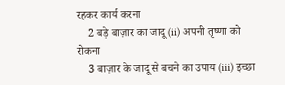रहकर कार्य करना
    2 बड़े बाज़ार का जादू (ii) अपनी तृष्णा को रोकना
    3 बाज़ार के जादू से बचने का उपाय (iii) इच्छा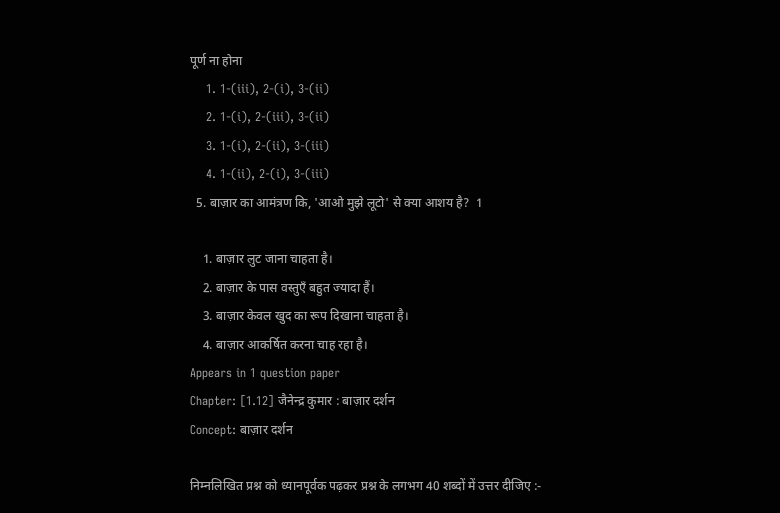पूर्ण ना होना
    1. 1-(iii), 2-(i), 3-(ii)
    2. 1-(i), 2-(iii), 3-(ii)
    3. 1-(i), 2-(ii), 3-(iii)
    4. 1-(ii), 2-(i), 3-(iii)
  5. बाज़ार का आमंत्रण कि, 'आओ मुझे लूटो' से क्या आशय है?  1

    1. बाज़ार लुट जाना चाहता है।
    2. बाज़ार के पास वस्तुएँ बहुत ज्यादा हैं।
    3. बाज़ार केवल खुद का रूप दिखाना चाहता है।
    4. बाज़ार आकर्षित करना चाह रहा है।
Appears in 1 question paper
Chapter: [1.12] जैनेन्द्र कुमार : बाज़ार दर्शन
Concept: बाज़ार दर्शन

निम्नलिखित प्रश्न को ध्यानपूर्वक पढ़कर प्रश्न के लगभग 40 शब्दों में उत्तर दीजिए :-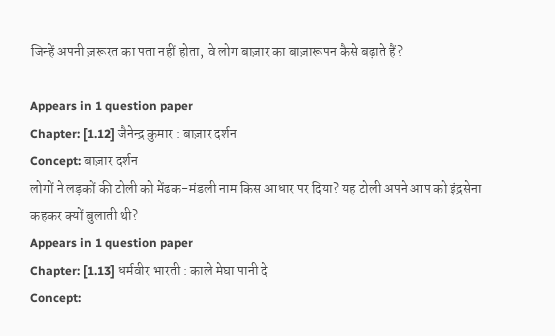जिन्हें अपनी ज़रूरत का पता नहीं होता, वे लोग बाज़ार का बाज़ारूपन कैसे बढ़ाते हैं?

Appears in 1 question paper
Chapter: [1.12] जैनेन्द्र कुमार : बाज़ार दर्शन
Concept: बाज़ार दर्शन
लोगों ने लड़कों की टोली को मेंढक-मंडली नाम किस आधार पर दिया? यह टोली अपने आप को इंद्रसेना कहकर क्यों बुलाती थी?
Appears in 1 question paper
Chapter: [1.13] धर्मवीर भारती : काले मेघा पानी दे
Concept: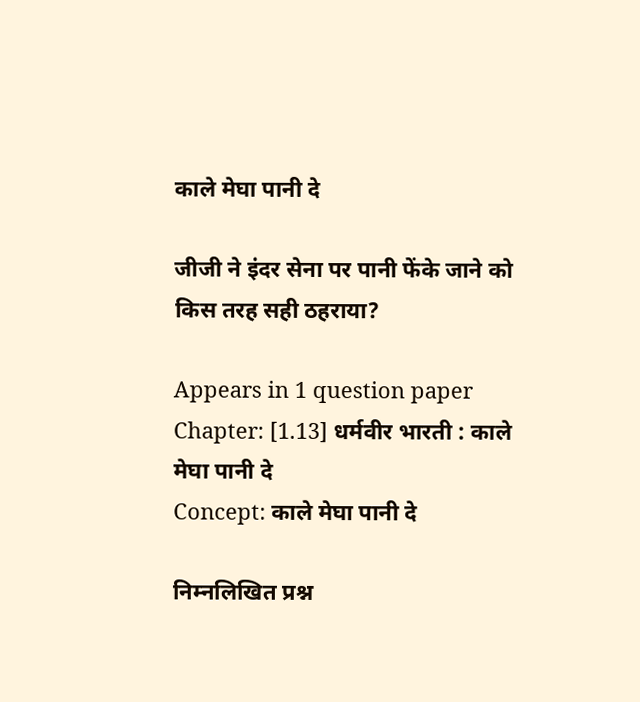काले मेघा पानी दे

जीजी ने इंदर सेना पर पानी फेंके जाने को किस तरह सही ठहराया?

Appears in 1 question paper
Chapter: [1.13] धर्मवीर भारती : काले मेघा पानी दे
Concept: काले मेघा पानी दे

निम्नलिखित प्रश्न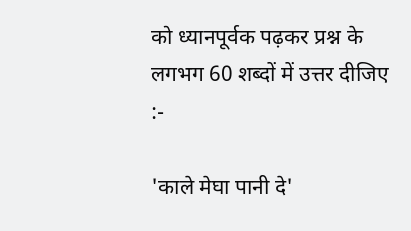को ध्यानपूर्वक पढ़कर प्रश्न के लगभग 60 शब्दों में उत्तर दीजिए :-

'काले मेघा पानी दे'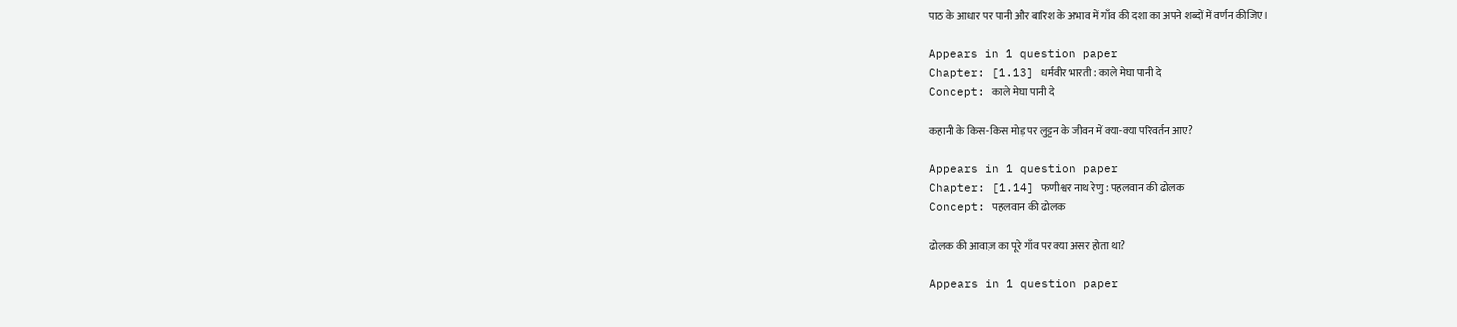पाठ के आधार पर पानी और बारिश के अभाव में गाँव की दशा का अपने शब्दों में वर्णन कीजिए।

Appears in 1 question paper
Chapter: [1.13] धर्मवीर भारती : काले मेघा पानी दे
Concept: काले मेघा पानी दे

कहानी के किस-किस मोड़ पर लुट्टन के जीवन में क्या-क्या परिवर्तन आए?

Appears in 1 question paper
Chapter: [1.14] फणीश्वर नाथ रेणु : पहलवान की ढोलक
Concept: पहलवान की ढोलक

ढोलक की आवाज़ का पूरे गाँव पर क्या असर होता था?

Appears in 1 question paper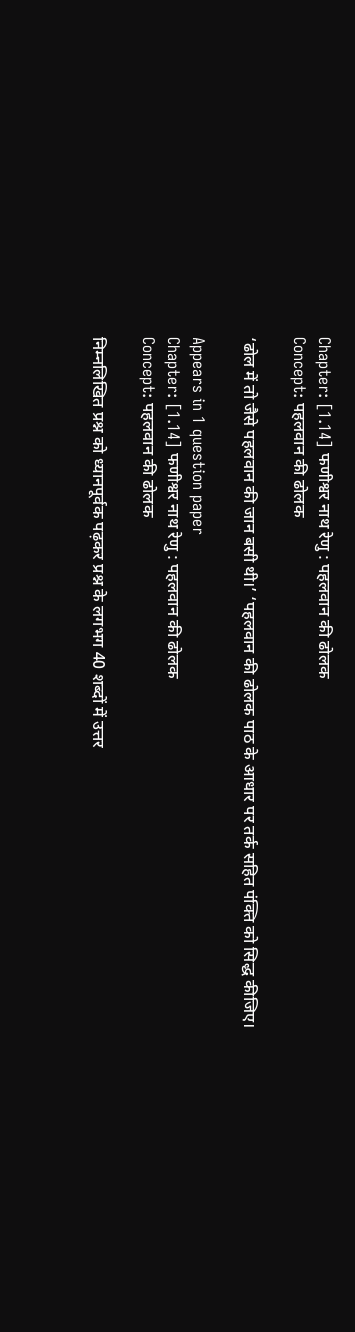Chapter: [1.14] फणीश्वर नाथ रेणु : पहलवान की ढोलक
Concept: पहलवान की ढोलक

‘ढोल में तो जैसे पहलवान की जान बसी थी।’ ‘पहलवान की ढोलक पाठ के आधार पर तर्क सहित पंक्ति को सिद्ध कीजिए।

Appears in 1 question paper
Chapter: [1.14] फणीश्वर नाथ रेणु : पहलवान की ढोलक
Concept: पहलवान की ढोलक

निम्नलिखित प्रश्न को ध्यानपूर्वक पढ़कर प्रश्न के लगभग 40 शब्दों में उत्तर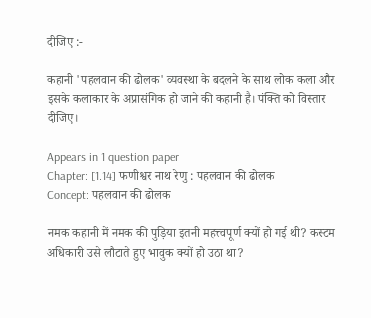दीजिए :-

कहानी 'पहलवान की ढोलक' व्यवस्था के बदलने के साथ लोक कला और इसके कलाकार के अप्रासंगिक हो जाने की कहानी है। पंक्ति को विस्तार दीजिए।

Appears in 1 question paper
Chapter: [1.14] फणीश्वर नाथ रेणु : पहलवान की ढोलक
Concept: पहलवान की ढोलक

नमक कहानी में नमक की पुड़िया इतनी महत्त्वपूर्ण क्यों हो गई थी? कस्टम अधिकारी उसे लौटाते हुए भावुक क्यों हो उठा था?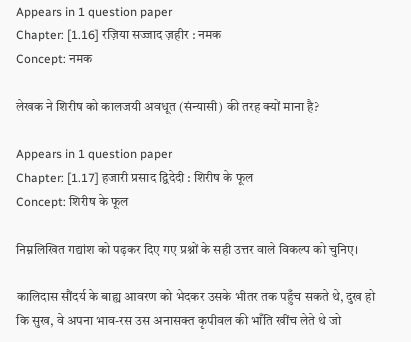Appears in 1 question paper
Chapter: [1.16] रज़िया सज्जाद ज़हीर : नमक
Concept: नमक

लेखक ने शिरीष को कालजयी अवधूत (संन्यासी) की तरह क्यों माना है?

Appears in 1 question paper
Chapter: [1.17] हजारी प्रसाद द्विदेदी : शिरीष के फूल
Concept: शिरीष के फूल

निम्नलिखित गद्यांश को पढ़कर दिए गए प्रश्नों के सही उत्तर वाले विकल्प को चुनिए।

कालिदास सौंदर्य के बाह्य आवरण को भेदकर उसके भीतर तक पहुँच सकते थे, दुख हो कि सुख, वे अपना भाव-रस उस अनासक्त कृपीवल की भाँति खींच लेते थे जो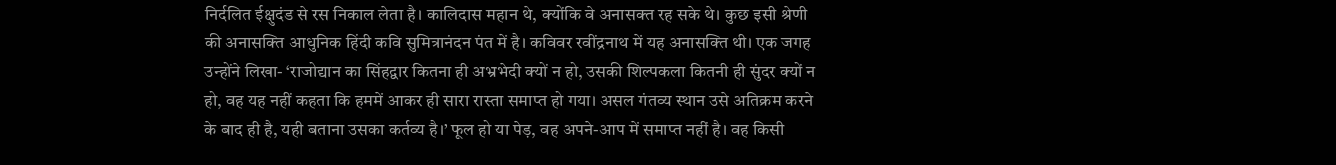निर्दलित ईक्षुदंड से रस निकाल लेता है। कालिदास महान थे, क्योंकि वे अनासक्त रह सके थे। कुछ इसी श्रेणी की अनासक्ति आधुनिक हिंदी कवि सुमित्रानंदन पंत में है। कविवर रवींद्रनाथ में यह अनासक्ति थी। एक जगह उन्होंने लिखा- ‘राजोद्यान का सिंहद्वार कितना ही अभ्रभेदी क्यों न हो, उसकी शिल्पकला कितनी ही सुंदर क्यों न हो, वह यह नहीं कहता कि हममें आकर ही सारा रास्ता समाप्त हो गया। असल गंतव्य स्थान उसे अतिक्रम करने के बाद ही है, यही बताना उसका कर्तव्य है।’ फूल हो या पेड़, वह अपने-आप में समाप्त नहीं है। वह किसी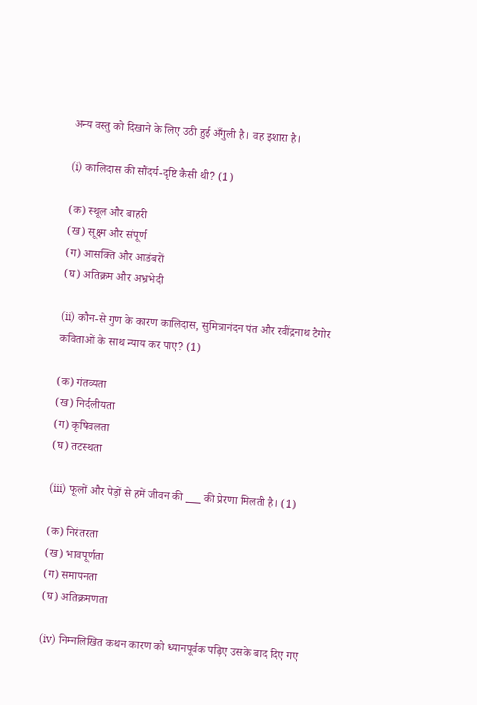अन्य वस्तु को दिखाने के लिए उठी हुई अँगुली है। वह इशारा है।

(i) कालिदास की सौंदर्य-दृष्टि कैसी थी? (1)

(क) स्थूल और बाहरी
(ख) सूक्ष्म और संपूर्ण
(ग) आसक्ति और आडंबरों
(घ) अतिक्रम और अभ्रभेदी

(ii) कौन-से गुण के कारण कालिदास, सुमित्रानंदन पंत और रवींद्रनाथ टैगोर कविताओं के साथ न्याय कर पाए? (1)

(क) गंतव्यता
(ख) निर्दलीयता
(ग) कृषिवलता
(घ) तटस्थता

(iii) फूलों और पेड़ों से हमें जीवन की ___ की प्रेरणा मिलती है। (1)

(क) निरंतरता
(ख) भावपूर्णता
(ग) समापनता
(घ) अतिक्रमणता

(iv) निम्नलिखित कथन कारण को ध्यानपूर्वक पढ़िए उसके बाद दिए गए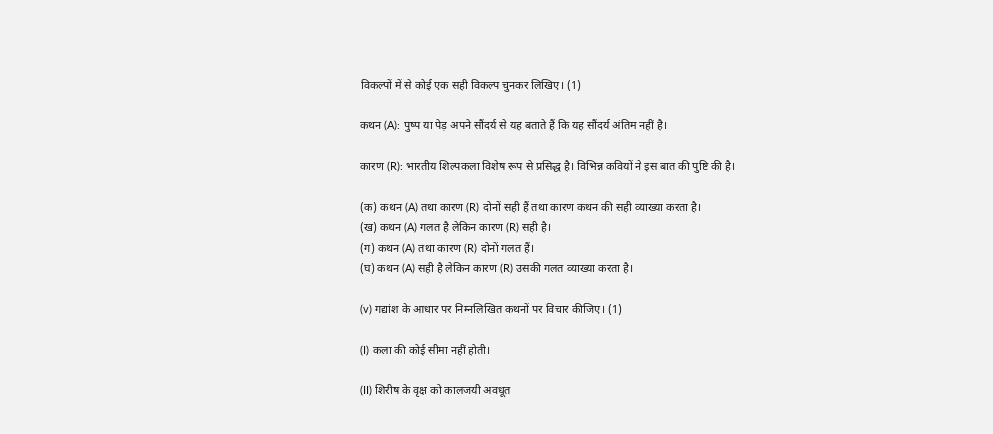विकल्पों में से कोई एक सही विकल्प चुनकर लिखिए। (1)

कथन (A): पुष्प या पेड़ अपने सौंदर्य से यह बताते हैं कि यह सौंदर्य अंतिम नहीं है।

कारण (R): भारतीय शिल्पकला विशेष रूप से प्रसिद्ध है। विभिन्न कवियों ने इस बात की पुष्टि की है।

(क) कथन (A) तथा कारण (R) दोनों सही हैं तथा कारण कथन की सही व्याख्या करता है।
(ख) कथन (A) गलत है लेकिन कारण (R) सही है।
(ग) कथन (A) तथा कारण (R) दोनों गलत हैं।
(घ) कथन (A) सही है लेकिन कारण (R) उसकी गलत व्याख्या करता है।

(v) गद्यांश के आधार पर निम्नलिखित कथनों पर विचार कीजिए। (1)

(I) कला की कोई सीमा नहीं होती।

(II) शिरीष के वृक्ष को कालजयी अवधूत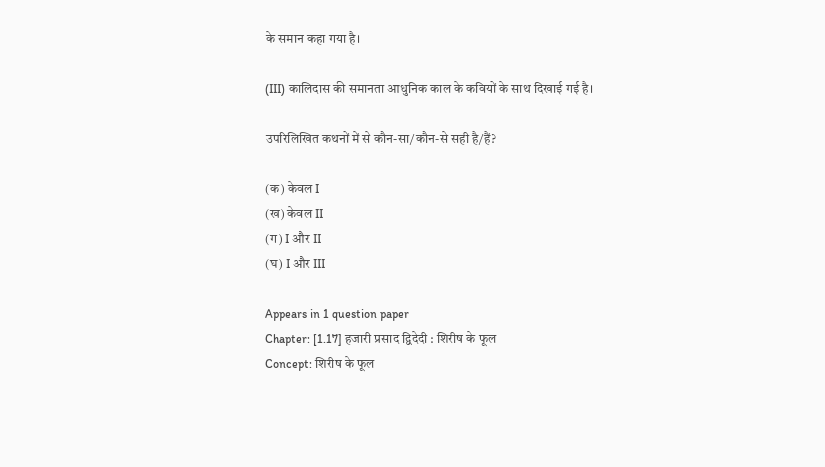के समान कहा गया है।

(III) कालिदास की समानता आधुनिक काल के कवियों के साथ दिखाई गई है।

उपरिलिखित कथनों में से कौन-सा/कौन-से सही है/हैं?

(क) केवल I
(ख) केवल II
(ग) I और II
(घ) I और III

Appears in 1 question paper
Chapter: [1.17] हजारी प्रसाद द्विदेदी : शिरीष के फूल
Concept: शिरीष के फूल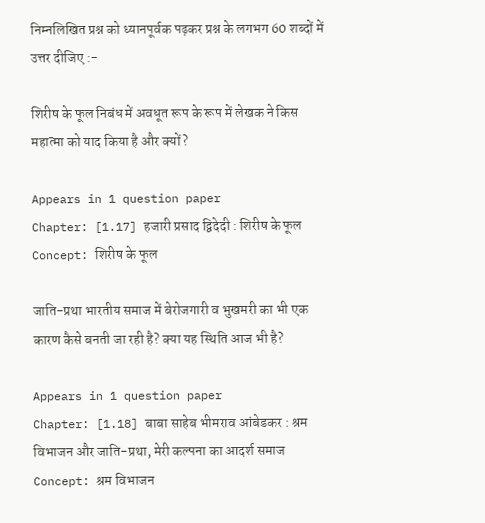निम्नलिखित प्रश्न को ध्यानपूर्वक पढ़कर प्रश्न के लगभग 60 शब्दों में उत्तर दीजिए :-

शिरीष के फूल निबंध में अवधूत रूप के रूप में लेखक ने किस महात्मा को याद किया है और क्यों?

Appears in 1 question paper
Chapter: [1.17] हजारी प्रसाद द्विदेदी : शिरीष के फूल
Concept: शिरीष के फूल

जाति-प्रथा भारतीय समाज में बेरोजगारी व भुखमरी का भी एक कारण कैसे बनती जा रही है? क्या यह स्थिति आज भी है?

Appears in 1 question paper
Chapter: [1.18] बाबा साहेब भीमराव आंबेडकर : श्रम विभाजन और जाति-प्रथा, मेरी कल्पना का आदर्श समाज
Concept: श्रम विभाजन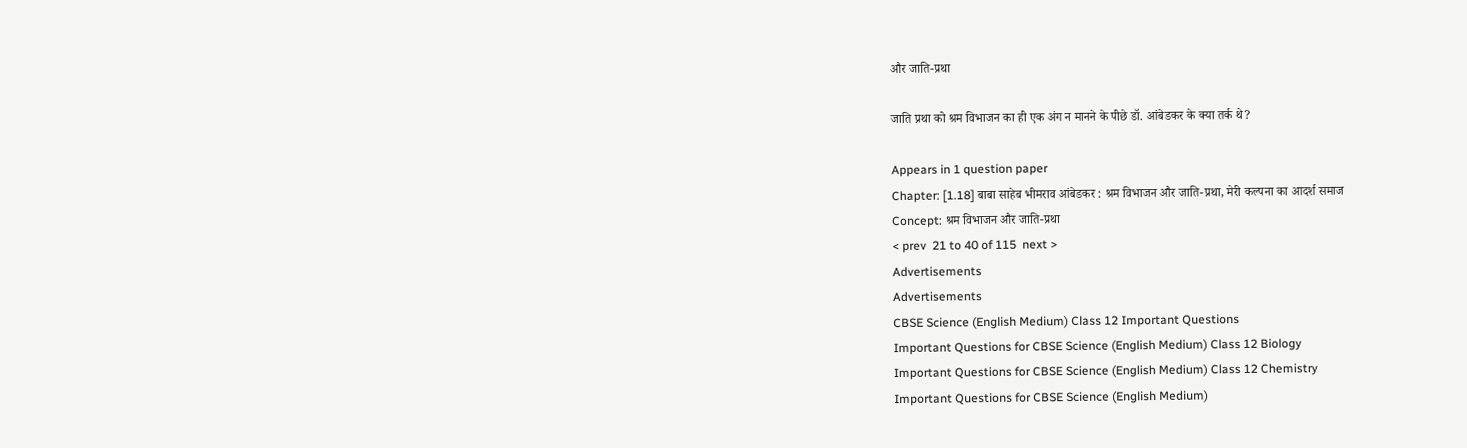और जाति-प्रथा

जाति प्रथा को श्रम विभाजन का ही एक अंग न मानने के पीछे डॉ. आंबेडकर के क्या तर्क थे?

Appears in 1 question paper
Chapter: [1.18] बाबा साहेब भीमराव आंबेडकर : श्रम विभाजन और जाति-प्रथा, मेरी कल्पना का आदर्श समाज
Concept: श्रम विभाजन और जाति-प्रथा
< prev  21 to 40 of 115  next >
Advertisements
Advertisements
CBSE Science (English Medium) Class 12 Important Questions
Important Questions for CBSE Science (English Medium) Class 12 Biology
Important Questions for CBSE Science (English Medium) Class 12 Chemistry
Important Questions for CBSE Science (English Medium)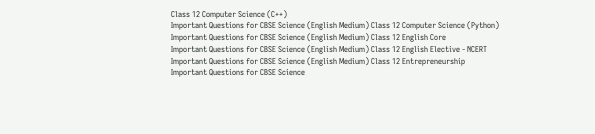Class 12 Computer Science (C++)
Important Questions for CBSE Science (English Medium) Class 12 Computer Science (Python)
Important Questions for CBSE Science (English Medium) Class 12 English Core
Important Questions for CBSE Science (English Medium) Class 12 English Elective - NCERT
Important Questions for CBSE Science (English Medium) Class 12 Entrepreneurship
Important Questions for CBSE Science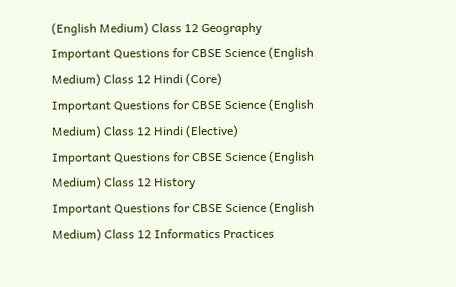(English Medium) Class 12 Geography
Important Questions for CBSE Science (English Medium) Class 12 Hindi (Core)
Important Questions for CBSE Science (English Medium) Class 12 Hindi (Elective)
Important Questions for CBSE Science (English Medium) Class 12 History
Important Questions for CBSE Science (English Medium) Class 12 Informatics Practices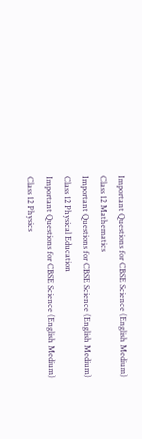Important Questions for CBSE Science (English Medium) Class 12 Mathematics
Important Questions for CBSE Science (English Medium) Class 12 Physical Education
Important Questions for CBSE Science (English Medium) Class 12 Physics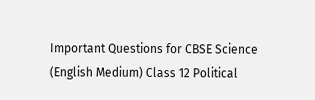Important Questions for CBSE Science (English Medium) Class 12 Political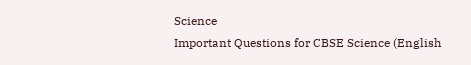Science
Important Questions for CBSE Science (English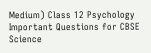Medium) Class 12 Psychology
Important Questions for CBSE Science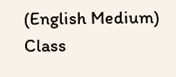(English Medium) Class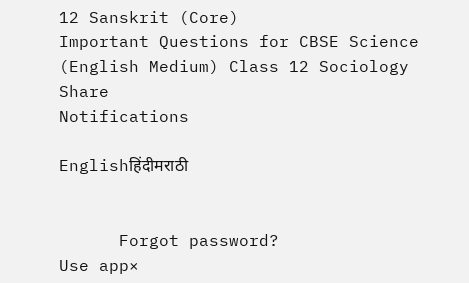12 Sanskrit (Core)
Important Questions for CBSE Science (English Medium) Class 12 Sociology
Share
Notifications

Englishहिंदीमराठी


      Forgot password?
Use app×